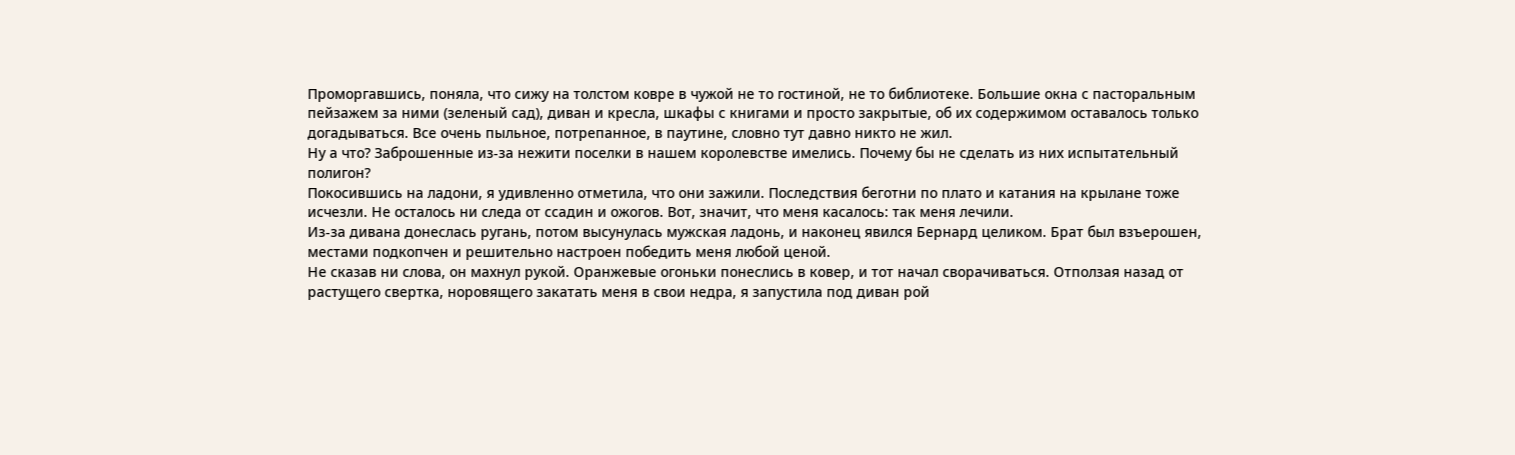Проморгавшись, поняла, что сижу на толстом ковре в чужой не то гостиной, не то библиотеке. Большие окна с пасторальным пейзажем за ними (зеленый сад), диван и кресла, шкафы с книгами и просто закрытые, об их содержимом оставалось только догадываться. Все очень пыльное, потрепанное, в паутине, словно тут давно никто не жил.
Ну а что? Заброшенные из-за нежити поселки в нашем королевстве имелись. Почему бы не сделать из них испытательный полигон?
Покосившись на ладони, я удивленно отметила, что они зажили. Последствия беготни по плато и катания на крылане тоже исчезли. Не осталось ни следа от ссадин и ожогов. Вот, значит, что меня касалось: так меня лечили.
Из-за дивана донеслась ругань, потом высунулась мужская ладонь, и наконец явился Бернард целиком. Брат был взъерошен, местами подкопчен и решительно настроен победить меня любой ценой.
Не сказав ни слова, он махнул рукой. Оранжевые огоньки понеслись в ковер, и тот начал сворачиваться. Отползая назад от растущего свертка, норовящего закатать меня в свои недра, я запустила под диван рой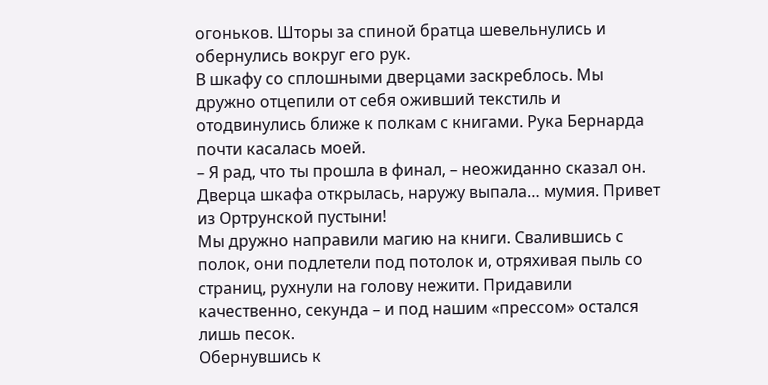огоньков. Шторы за спиной братца шевельнулись и обернулись вокруг его рук.
В шкафу со сплошными дверцами заскреблось. Мы дружно отцепили от себя оживший текстиль и отодвинулись ближе к полкам с книгами. Рука Бернарда почти касалась моей.
– Я рад, что ты прошла в финал, – неожиданно сказал он.
Дверца шкафа открылась, наружу выпала… мумия. Привет из Ортрунской пустыни!
Мы дружно направили магию на книги. Свалившись с полок, они подлетели под потолок и, отряхивая пыль со страниц, рухнули на голову нежити. Придавили качественно, секунда – и под нашим «прессом» остался лишь песок.
Обернувшись к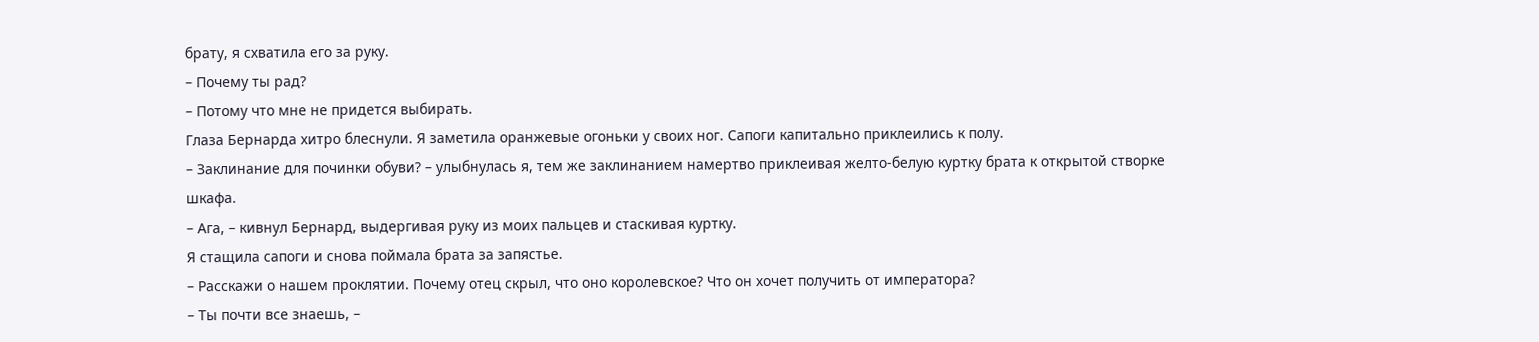брату, я схватила его за руку.
– Почему ты рад?
– Потому что мне не придется выбирать.
Глаза Бернарда хитро блеснули. Я заметила оранжевые огоньки у своих ног. Сапоги капитально приклеились к полу.
– Заклинание для починки обуви? – улыбнулась я, тем же заклинанием намертво приклеивая желто-белую куртку брата к открытой створке шкафа.
– Ага, – кивнул Бернард, выдергивая руку из моих пальцев и стаскивая куртку.
Я стащила сапоги и снова поймала брата за запястье.
– Расскажи о нашем проклятии. Почему отец скрыл, что оно королевское? Что он хочет получить от императора?
– Ты почти все знаешь, –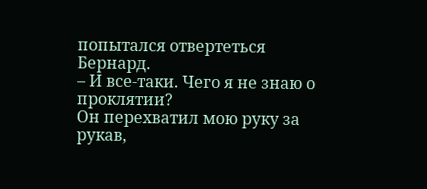попытался отвертеться Бернард.
– И все-таки. Чего я не знаю о проклятии?
Он перехватил мою руку за рукав,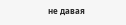не давая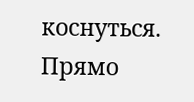коснуться. Прямо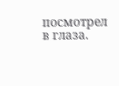посмотрел в глаза.